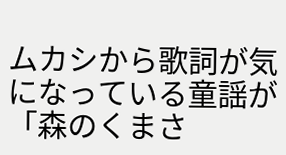ムカシから歌詞が気になっている童謡が「森のくまさ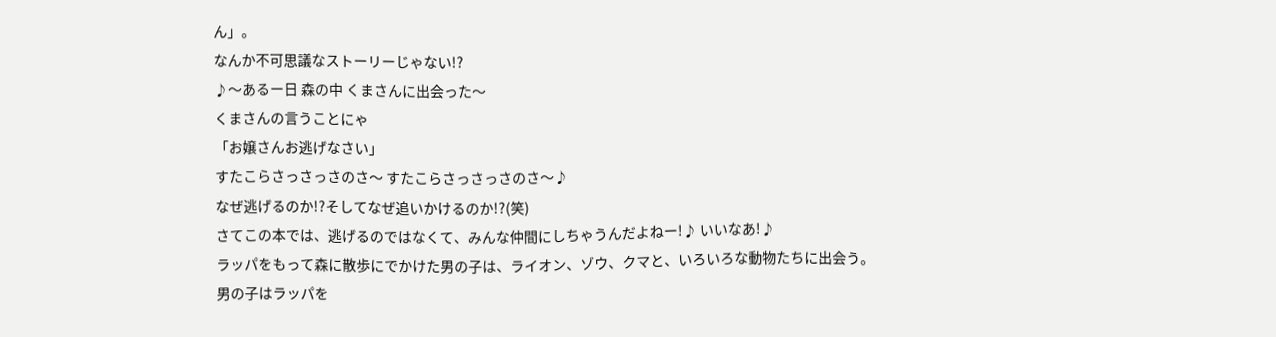ん」。
なんか不可思議なストーリーじゃない!?
♪〜あるー日 森の中 くまさんに出会った〜
くまさんの言うことにゃ
「お嬢さんお逃げなさい」
すたこらさっさっさのさ〜 すたこらさっさっさのさ〜♪
なぜ逃げるのか!?そしてなぜ追いかけるのか!?(笑)
さてこの本では、逃げるのではなくて、みんな仲間にしちゃうんだよねー!♪ いいなあ!♪
ラッパをもって森に散歩にでかけた男の子は、ライオン、ゾウ、クマと、いろいろな動物たちに出会う。
男の子はラッパを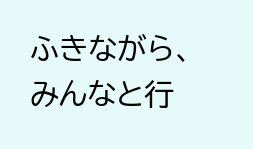ふきながら、みんなと行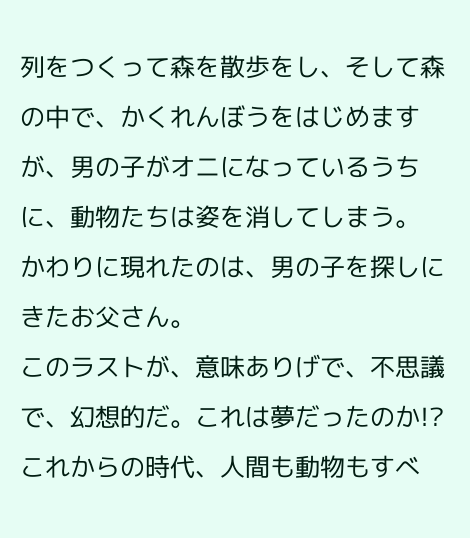列をつくって森を散歩をし、そして森の中で、かくれんぼうをはじめますが、男の子がオニになっているうちに、動物たちは姿を消してしまう。
かわりに現れたのは、男の子を探しにきたお父さん。
このラストが、意味ありげで、不思議で、幻想的だ。これは夢だったのか!?
これからの時代、人間も動物もすべ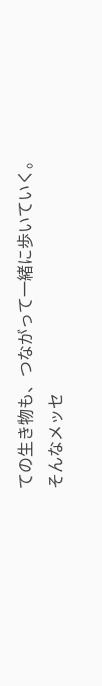ての生き物も、つながって一緒に歩いていく。
そんなメッセ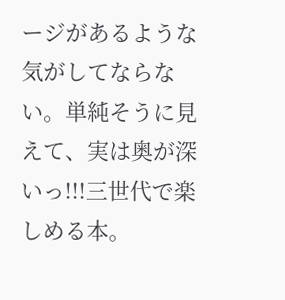ージがあるような気がしてならない。単純そうに見えて、実は奥が深いっ!!!三世代で楽しめる本。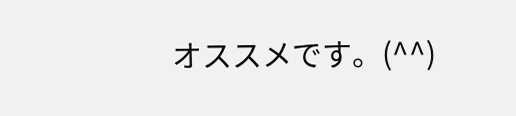オススメです。(^^)